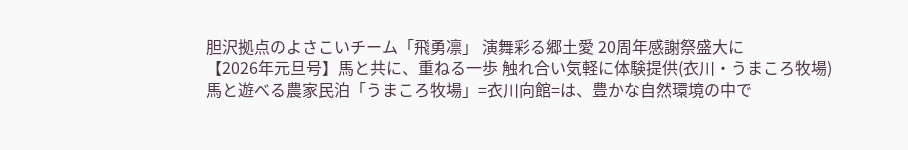胆沢拠点のよさこいチーム「飛勇凛」 演舞彩る郷土愛 20周年感謝祭盛大に
【2026年元旦号】馬と共に、重ねる一歩 触れ合い気軽に体験提供(衣川・うまころ牧場)
馬と遊べる農家民泊「うまころ牧場」=衣川向館=は、豊かな自然環境の中で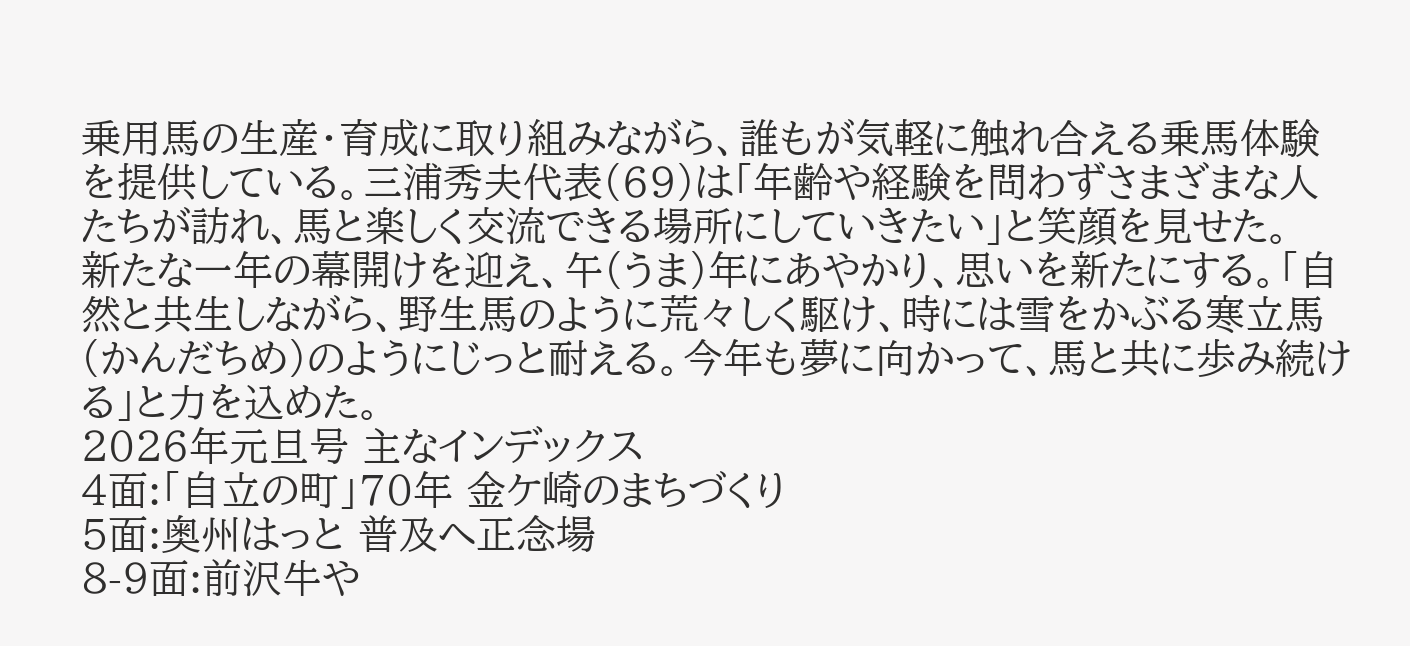乗用馬の生産・育成に取り組みながら、誰もが気軽に触れ合える乗馬体験を提供している。三浦秀夫代表(69)は「年齢や経験を問わずさまざまな人たちが訪れ、馬と楽しく交流できる場所にしていきたい」と笑顔を見せた。
新たな一年の幕開けを迎え、午(うま)年にあやかり、思いを新たにする。「自然と共生しながら、野生馬のように荒々しく駆け、時には雪をかぶる寒立馬(かんだちめ)のようにじっと耐える。今年も夢に向かって、馬と共に歩み続ける」と力を込めた。
2026年元旦号 主なインデックス
4面:「自立の町」70年 金ケ崎のまちづくり
5面:奥州はっと 普及へ正念場
8-9面:前沢牛や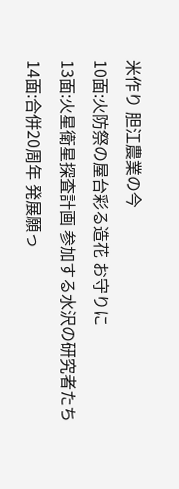米作り 胆江農業の今
10面:火防祭の屋台彩る造花 お守りに
13面:火星衛星探査計画 参加する水沢の研究者たち
14面:合併20周年 発展願っ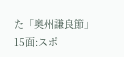た「奥州謙良節」
15面:スポ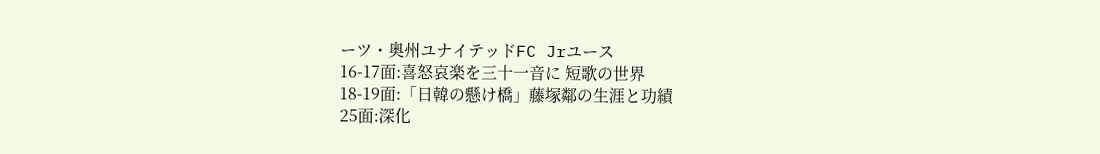ーツ・奥州ユナイテッドFC Jrユース
16-17面:喜怒哀楽を三十一音に 短歌の世界
18-19面:「日韓の懸け橋」藤塚鄰の生涯と功績
25面:深化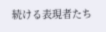続ける表現者たち